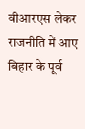वीआरएस लेकर राजनीति में आए बिहार के पूर्व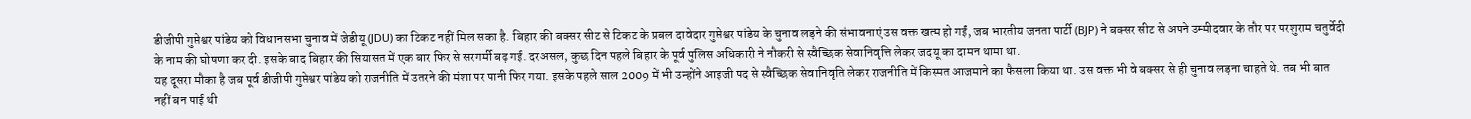डीजीपी गुप्तेश्वर पांडेय को विधानसभा चुनाव में जेडीयू (JDU) का टिकट नहीं मिल सका है. बिहार की बक्सर सीट से टिकट के प्रबल दावेदार गुप्तेश्वर पांडेय के चुनाव लड़ने की संभावनाएं उस वक्त खत्म हो गईं, जब भारतीय जनता पार्टी (BJP) ने बक्सर सीट से अपने उम्मीदवार के तौर पर परशुराम चतुर्वेदी के नाम की घोषणा कर दी. इसके बाद बिहार की सियासत में एक बार फिर से सरगर्मी बढ़ गई. दरअसल, कुछ दिन पहले बिहार के पूर्व पुलिस अधिकारी ने नौकरी से स्वैच्छिक सेवानिवृत्ति लेकर जदयू का दामन थामा था.
यह दूसरा मौका है जब पूर्व डीजीपी गुप्तेश्वर पांडेय को राजनीति में उतरने की मंशा पर पानी फिर गया. इसके पहले साल 2009 में भी उन्होंने आइजी पद से स्वैच्छिक सेवानिवृति लेकर राजनीति में किस्मत आजमाने का फैसला किया था. उस वक्त भी वे बक्सर से ही चुनाव लड़ना चाहते थे. तब भी बात नहीं बन पाई थी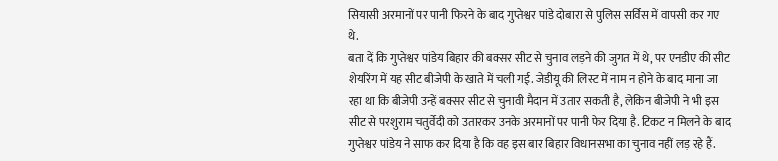सियासी अरमानों पर पानी फिरने के बाद गुप्तेश्वर पांडे दोबारा से पुलिस सर्विस में वापसी कर गए थे.
बता दें कि गुप्तेश्वर पांडेय बिहार की बक्सर सीट से चुनाव लड़ने की जुगत में थे, पर एनडीए की सीट शेयरिंग में यह सीट बीजेपी के खाते में चली गई. जेडीयू की लिस्ट में नाम न होने के बाद माना जा रहा था कि बीजेपी उन्हें बक्सर सीट से चुनावी मैदान में उतार सकती है, लेकिन बीजेपी ने भी इस सीट से परशुराम चतुर्वेदी को उतारकर उनके अरमानों पर पानी फेर दिया है. टिकट न मिलने के बाद गुप्तेश्वर पांडेय ने साफ कर दिया है कि वह इस बार बिहार विधानसभा का चुनाव नहीं लड़ रहे हैं.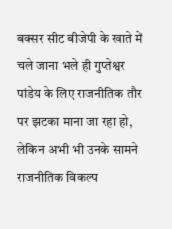बक्सर सीट बीजेपी के खाते में चले जाना भले ही गुप्तेश्वर पांडेय के लिए राजनीतिक तौर पर झटका माना जा रहा हो, लेकिन अभी भी उनके सामने राजनीतिक विकल्प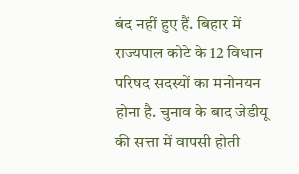बंद नहीं हुए हैं. बिहार में राज्यपाल कोटे के 12 विधान परिषद सदस्यों का मनोनयन होना है. चुनाव के बाद जेडीयू की सत्ता में वापसी होती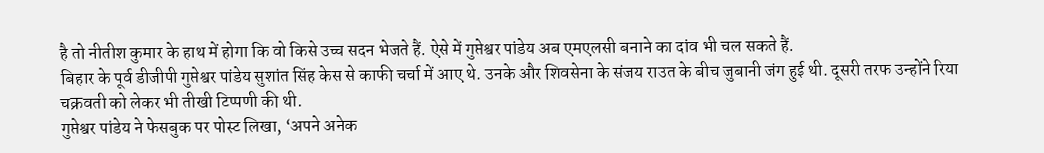है तो नीतीश कुमार के हाथ में होगा कि वो किसे उच्च सदन भेजते हैं. ऐसे में गुप्तेश्वर पांडेय अब एमएलसी बनाने का दांव भी चल सकते हैं.
बिहार के पूर्व डीजीपी गुप्तेश्वर पांडेय सुशांत सिंह केस से काफी चर्चा में आए थे. उनके और शिवसेना के संजय राउत के बीच जुबानी जंग हुई थी. दूसरी तरफ उन्होंने रिया चक्रवती को लेकर भी तीखी टिप्पणी की थी.
गुप्तेश्वर पांडेय ने फेसबुक पर पोस्ट लिखा, ‘अपने अनेक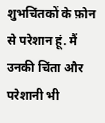शुभचिंतकों के फ़ोन से परेशान हूं. मैं उनकी चिंता और परेशानी भी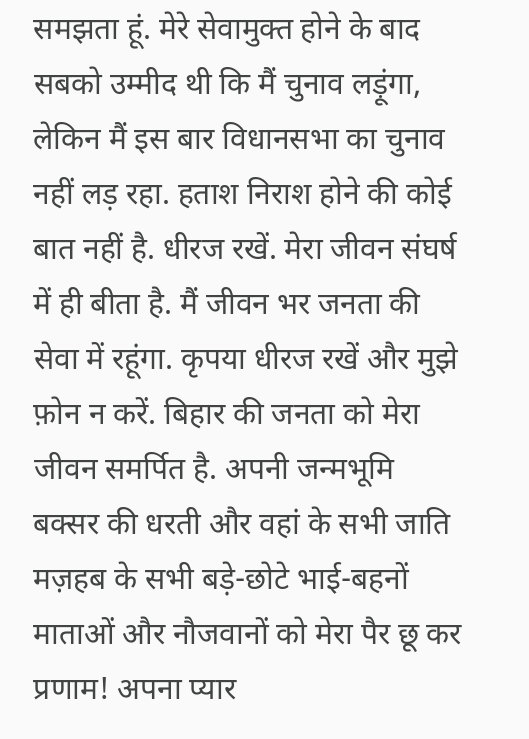समझता हूं. मेरे सेवामुक्त होने के बाद सबको उम्मीद थी कि मैं चुनाव लड़ूंगा, लेकिन मैं इस बार विधानसभा का चुनाव नहीं लड़ रहा. हताश निराश होने की कोई बात नहीं है. धीरज रखें. मेरा जीवन संघर्ष में ही बीता है. मैं जीवन भर जनता की सेवा में रहूंगा. कृपया धीरज रखें और मुझे फ़ोन न करें. बिहार की जनता को मेरा जीवन समर्पित है. अपनी जन्मभूमि बक्सर की धरती और वहां के सभी जाति मज़हब के सभी बड़े-छोटे भाई-बहनों माताओं और नौजवानों को मेरा पैर छू कर प्रणाम! अपना प्यार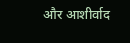और आशीर्वाद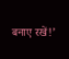बनाए रखें!’